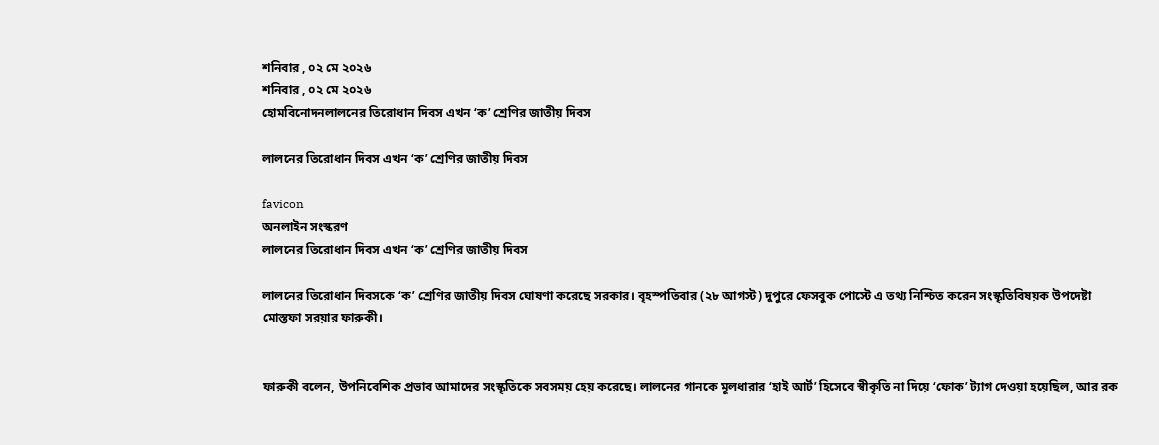শনিবার , ০২ মে ২০২৬
শনিবার , ০২ মে ২০২৬
হোমবিনোদনলালনের তিরোধান দিবস এখন ‘ক’ শ্রেণির জাতীয় দিবস

লালনের তিরোধান দিবস এখন ‘ক’ শ্রেণির জাতীয় দিবস

favicon
অনলাইন সংস্করণ
লালনের তিরোধান দিবস এখন ‘ক’ শ্রেণির জাতীয় দিবস

লালনের তিরোধান দিবসকে ‘ক’ শ্রেণির জাতীয় দিবস ঘোষণা করেছে সরকার। বৃহস্পতিবার (২৮ আগস্ট) দুপুরে ফেসবুক পোস্টে এ তথ্য নিশ্চিত করেন সংস্কৃতিবিষয়ক উপদেষ্টা মোস্তফা সরয়ার ফারুকী।


ফারুকী বলেন, উপনিবেশিক প্রভাব আমাদের সংস্কৃতিকে সবসময় হেয় করেছে। লালনের গানকে মূলধারার ‘হাই আর্ট’ হিসেবে স্বীকৃতি না দিয়ে ‘ফোক’ ট্যাগ দেওয়া হয়েছিল, আর রক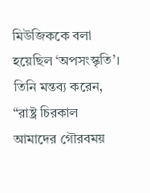মিউজিককে বলা হয়েছিল ‘অপসংস্কৃতি’। তিনি মন্তব্য করেন, “রাষ্ট্র চিরকাল আমাদের গৌরবময়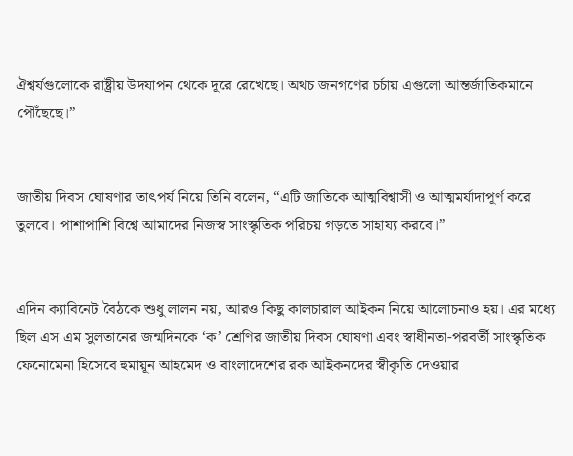ঐশ্বর্যগুলোকে রাষ্ট্রীয় উদযাপন থেকে দূরে রেখেছে। অথচ জনগণের চর্চায় এগুলো আন্তর্জাতিকমানে পৌঁছেছে।”


জাতীয় দিবস ঘোষণার তাৎপর্য নিয়ে তিনি বলেন, “এটি জাতিকে আত্মবিশ্বাসী ও আত্মমর্যাদাপূর্ণ করে তুলবে। পাশাপাশি বিশ্বে আমাদের নিজস্ব সাংস্কৃতিক পরিচয় গড়তে সাহায্য করবে।”


এদিন ক‍্যাবিনেট বৈঠকে শুধু লালন নয়, আরও কিছু কালচারাল আইকন নিয়ে আলোচনাও হয়। এর মধ্যে ছিল এস এম সুলতানের জন্মদিনকে ‘ক’ শ্রেণির জাতীয় দিবস ঘোষণা এবং স্বাধীনতা-পরবর্তী সাংস্কৃতিক ফেনোমেনা হিসেবে হুমায়ূন আহমেদ ও বাংলাদেশের রক আইকনদের স্বীকৃতি দেওয়ার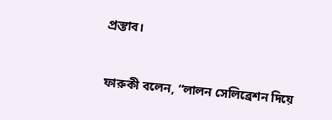প্রস্তাব।


ফারুকী বলেন, “লালন সেলিব্রেশন দিয়ে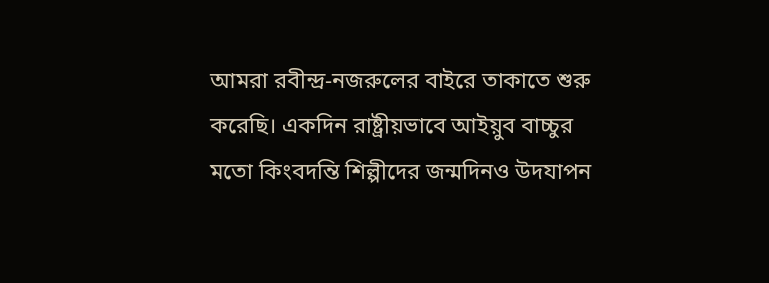আমরা রবীন্দ্র-নজরুলের বাইরে তাকাতে শুরু করেছি। একদিন রাষ্ট্রীয়ভাবে আইয়ুব বাচ্চুর মতো কিংবদন্তি শিল্পীদের জন্মদিনও উদযাপন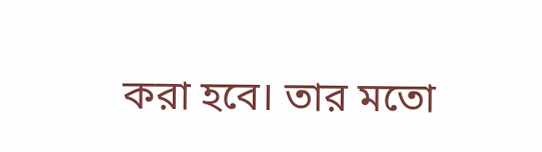করা হবে। তার মতো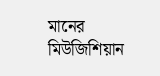মানের মিউজিশিয়ান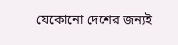যেকোনো দেশের জন্যই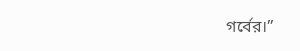গর্বের।”